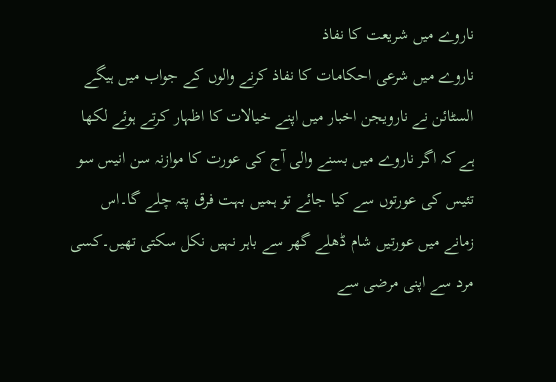ناروے میں شریعت کا نفاذ
ناروے میں شرعی احکامات کا نفاذ کرنے والوں کے جواب میں ہیگے السٹائن نے نارویجن اخبار میں اپنے خیالات کا اظہار کرتے ہوئے لکھا ہے کہ اگر ناروے میں بسنے والی آج کی عورت کا موازنہ سن انیس سو تئیس کی عورتوں سے کیا جائے تو ہمیں بہت فرق پتہ چلے گا۔اس زمانے میں عورتیں شام ڈھلے گھر سے باہر نہیں نکل سکتی تھیں۔کسی مرد سے اپنی مرضی سے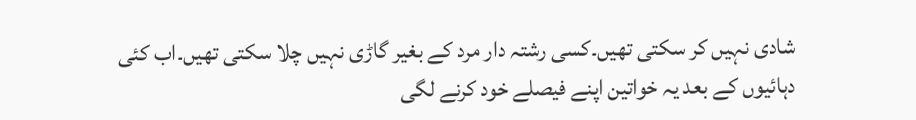شادی نہیں کر سکتی تھیں۔کسی رشتہ دار مرد کے بغیر گاڑی نہیں چلا سکتی تھیں۔اب کئی دہائیوں کے بعد یہ خواتین اپنے فیصلے خود کرنے لگی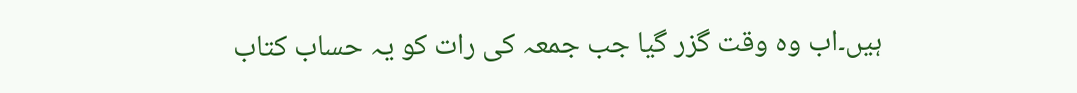ہیں۔اب وہ وقت گزر گیا جب جمعہ کی رات کو یہ حساب کتاب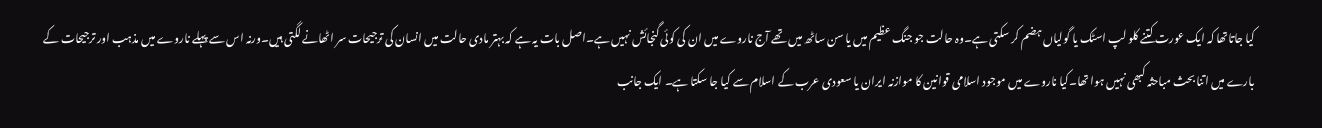کیا جاتاتھا کہ ایک عورت کتنے کلو لپ اسٹک یا گولیاں ہضم کر سکتی ہے۔وہ حالت جو جنگ عظیم میں یا سن ساٹھ میں تھے آج ناروے میں ان کی کوئی گنجائش نہیں ہے۔اصل بات یہ ہے کہ بہتر مادی حالت میں انسان کی ترجیحات سر اٹھانے لگتی ہیں۔ورنہ اس سے پہلے ناروے میں مذہب اور ترجیحات کے بارے میں اتنا بحث مباحثہ کبھی نہیں ہوا تھا۔کیا ناروے میں موجود اسلامی قوانین کا موازنہ ایران یا سعودی عرب کے اسلام سے کیا جا سکتا ہے۔ ایک جانب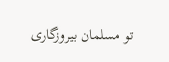تو مسلمان بیروزگاری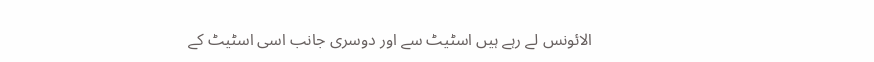الائونس لے رہے ہیں اسٹیٹ سے اور دوسری جانب اسی اسٹیٹ کے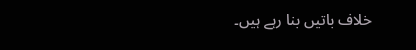خلاف باتیں بنا رہے ہیں۔